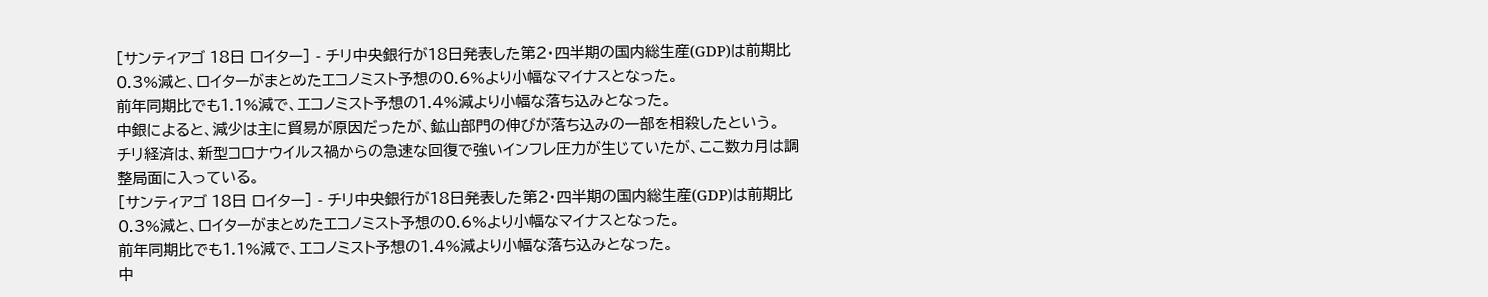[サンティアゴ 18日 ロイター] - チリ中央銀行が18日発表した第2・四半期の国内総生産(GDP)は前期比0.3%減と、ロイターがまとめたエコノミスト予想の0.6%より小幅なマイナスとなった。
前年同期比でも1.1%減で、エコノミスト予想の1.4%減より小幅な落ち込みとなった。
中銀によると、減少は主に貿易が原因だったが、鉱山部門の伸びが落ち込みの一部を相殺したという。
チリ経済は、新型コロナウイルス禍からの急速な回復で強いインフレ圧力が生じていたが、ここ数カ月は調整局面に入っている。
[サンティアゴ 18日 ロイター] - チリ中央銀行が18日発表した第2・四半期の国内総生産(GDP)は前期比0.3%減と、ロイターがまとめたエコノミスト予想の0.6%より小幅なマイナスとなった。
前年同期比でも1.1%減で、エコノミスト予想の1.4%減より小幅な落ち込みとなった。
中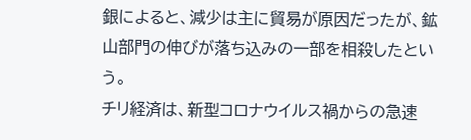銀によると、減少は主に貿易が原因だったが、鉱山部門の伸びが落ち込みの一部を相殺したという。
チリ経済は、新型コロナウイルス禍からの急速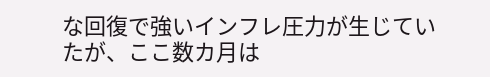な回復で強いインフレ圧力が生じていたが、ここ数カ月は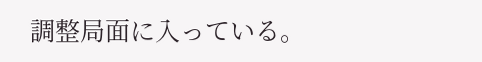調整局面に入っている。